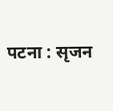पटना : सृजन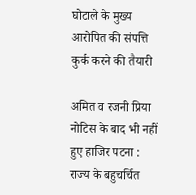घोटाले के मुख्य आरोपित की संपत्ति कुर्क करने की तैयारी

अमित व रजनी प्रिया नोटिस के बाद भी नहीं हुए हाजिर पटना : राज्य के बहुचर्चित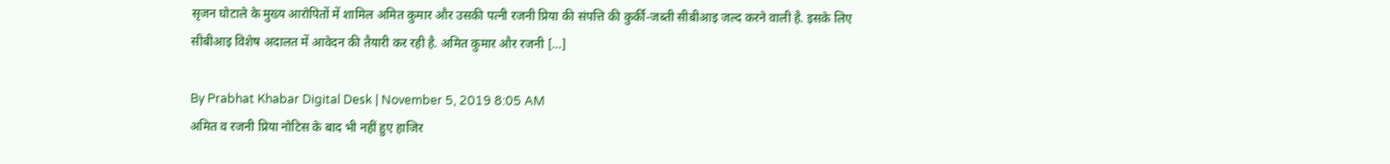सृजन घोटाले के मुख्य आरोपितों में शामिल अमित कुमार और उसकी पत्नी रजनी प्रिया की संपत्ति की कुर्की-जब्ती सीबीआइ जल्द करने वाली है. इसके लिए सीबीआइ विशेष अदालत में आवेदन की तैयारी कर रही है. अमित कुमार और रजनी […]

By Prabhat Khabar Digital Desk | November 5, 2019 8:05 AM
अमित व रजनी प्रिया नोटिस के बाद भी नहीं हुए हाजिर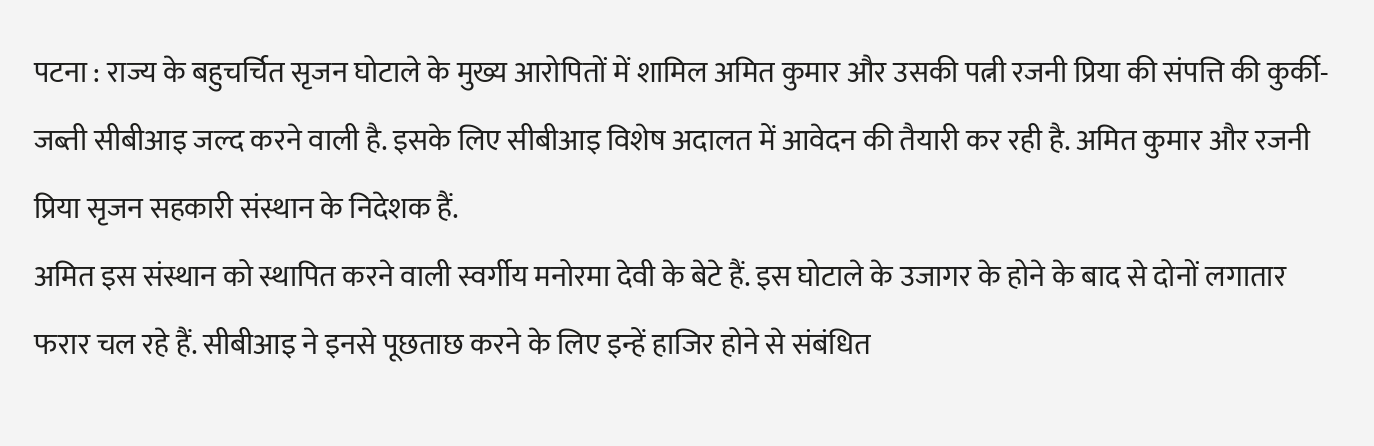पटना : राज्य के बहुचर्चित सृजन घोटाले के मुख्य आरोपितों में शामिल अमित कुमार और उसकी पत्नी रजनी प्रिया की संपत्ति की कुर्की-जब्ती सीबीआइ जल्द करने वाली है. इसके लिए सीबीआइ विशेष अदालत में आवेदन की तैयारी कर रही है. अमित कुमार और रजनी प्रिया सृजन सहकारी संस्थान के निदेशक हैं.
अमित इस संस्थान को स्थापित करने वाली स्वर्गीय मनोरमा देवी के बेटे हैं. इस घोटाले के उजागर के होने के बाद से दोनों लगातार फरार चल रहे हैं. सीबीआइ ने इनसे पूछताछ करने के लिए इन्हें हाजिर होने से संबंधित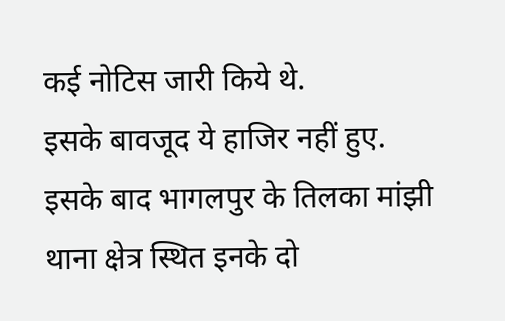कई नोटिस जारी किये थे.
इसके बावजूद ये हाजिर नहीं हुए. इसके बाद भागलपुर के तिलका मांझी थाना क्षेत्र स्थित इनके दो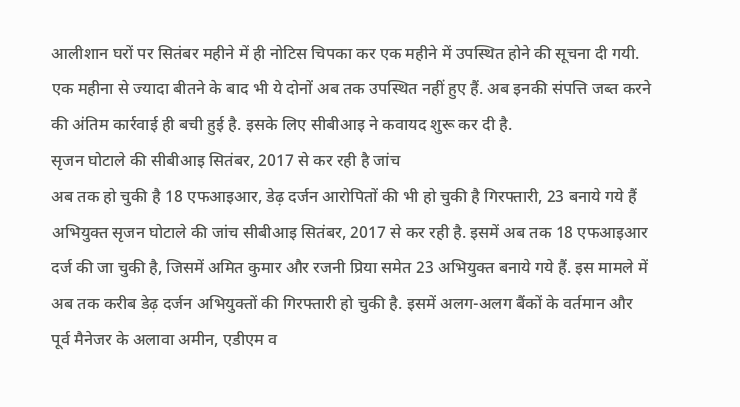आलीशान घरों पर सितंबर महीने में ही नोटिस चिपका कर एक महीने में उपस्थित होने की सूचना दी गयी. एक महीना से ज्यादा बीतने के बाद भी ये दोनों अब तक उपस्थित नहीं हुए हैं. अब इनकी संपत्ति जब्त करने की अंतिम कार्रवाई ही बची हुई है. इसके लिए सीबीआइ ने कवायद शुरू कर दी है.
सृजन घोटाले की सीबीआइ सितंबर, 2017 से कर रही है जांच
अब तक हो चुकी है 18 एफआइआर, डेढ़ दर्जन आरोपितों की भी हो चुकी है गिरफ्तारी, 23 बनाये गये हैं अभियुक्त सृजन घोटाले की जांच सीबीआइ सितंबर, 2017 से कर रही है. इसमें अब तक 18 एफआइआर दर्ज की जा चुकी है, जिसमें अमित कुमार और रजनी प्रिया समेत 23 अभियुक्त बनाये गये हैं. इस मामले में अब तक करीब डेढ़ दर्जन अभियुक्तों की गिरफ्तारी हो चुकी है. इसमें अलग-अलग बैंकों के वर्तमान और पूर्व मैनेजर के अलावा अमीन, एडीएम व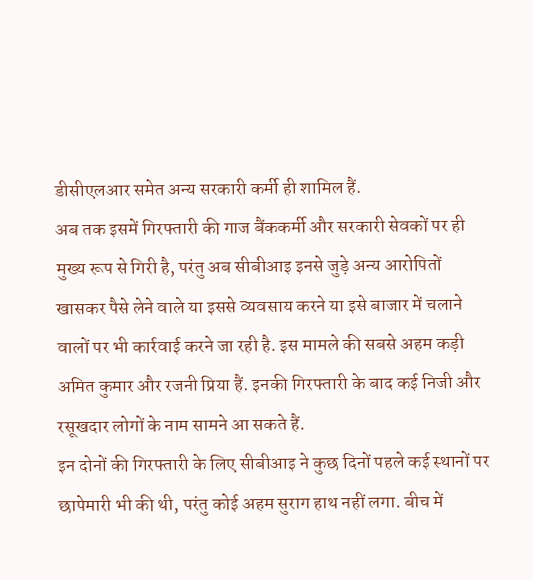डीसीएलआर समेत अन्य सरकारी कर्मी ही शामिल हैं.
अब तक इसमें गिरफ्तारी की गाज बैंककर्मी और सरकारी सेवकों पर ही मुख्य रूप से गिरी है, परंतु अब सीबीआइ इनसे जुड़े अन्य आरोपितों खासकर पैसे लेने वाले या इससे व्यवसाय करने या इसे बाजार में चलाने वालों पर भी कार्रवाई करने जा रही है. इस मामले की सबसे अहम कड़ी अमित कुमार और रजनी प्रिया हैं. इनकी गिरफ्तारी के बाद कई निजी और रसूखदार लोगों के नाम सामने आ सकते हैं.
इन दोनों की गिरफ्तारी के लिए सीबीआइ ने कुछ दिनों पहले कई स्थानों पर छापेमारी भी की थी, परंतु कोई अहम सुराग हाथ नहीं लगा. बीच में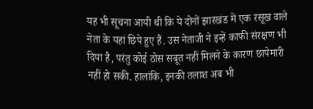यह भी सूचना आयी थी कि ये दोनों झारखंड में एक रसूख वाले नेता के यहां छिपे हुए हैं. उस नेताजी ने इन्हें काफी संरक्षण भी दिया है, परंतु कोई ठोस सबूत नहीं मिलने के कारण छापेमारी नहीं हो सकी. हालांकि, इनकी तलाश अब भी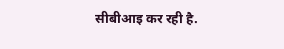सीबीआइ कर रही है.